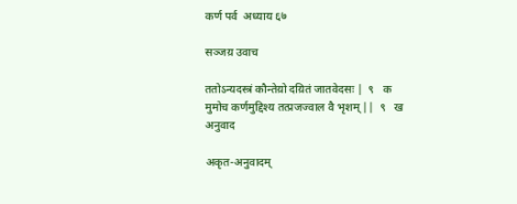कर्ण पर्व  अध्याय ६७

सञ्जय़ उवाच

ततोऽन्यदस्त्रं कौन्तेय़ो दय़ितं जातवेदसः |  ९   क
मुमोच कर्णमुद्दिश्य तत्प्रजज्वाल वै भृशम् ||  ९   ख
अनुवाद

अकृत-अनुवादम्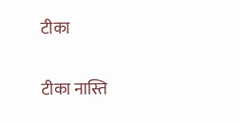टीका

टीका नास्ति